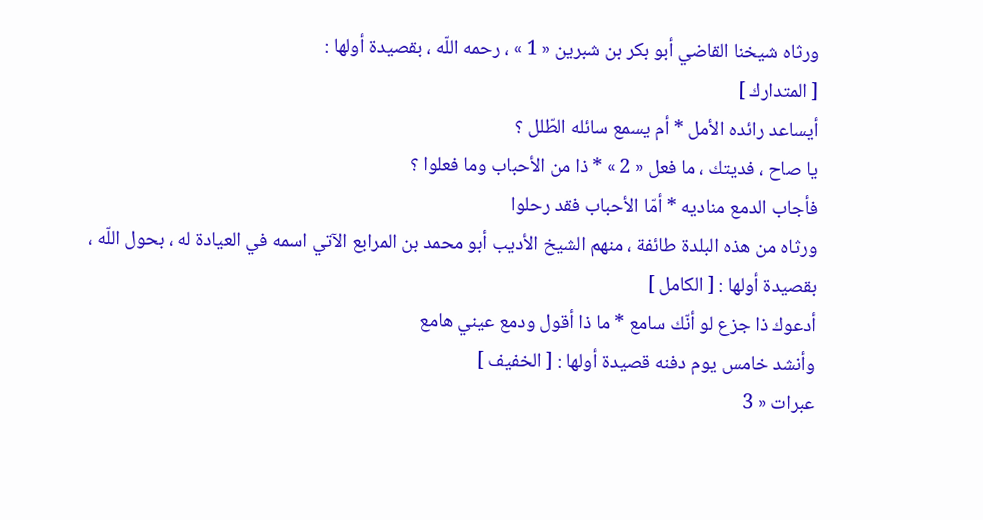ورثاه شيخنا القاضي أبو بكر بن شبرين « 1 » ، رحمه اللّه ، بقصيدة أولها :
[ المتدارك ]
أيساعد رائده الأمل * أم يسمع سائله الطّلل ؟
يا صاح ، فديتك ، ما فعل « 2 » * ذا من الأحباب وما فعلوا ؟
فأجاب الدمع مناديه * أمّا الأحباب فقد رحلوا
ورثاه من هذه البلدة طائفة ، منهم الشيخ الأديب أبو محمد بن المرابع الآتي اسمه في العيادة له ، بحول اللّه ، بقصيدة أولها : [ الكامل ]
أدعوك ذا جزع لو أنّك سامع * ما ذا أقول ودمع عيني هامع
وأنشد خامس يوم دفنه قصيدة أولها : [ الخفيف ]
عبرات « 3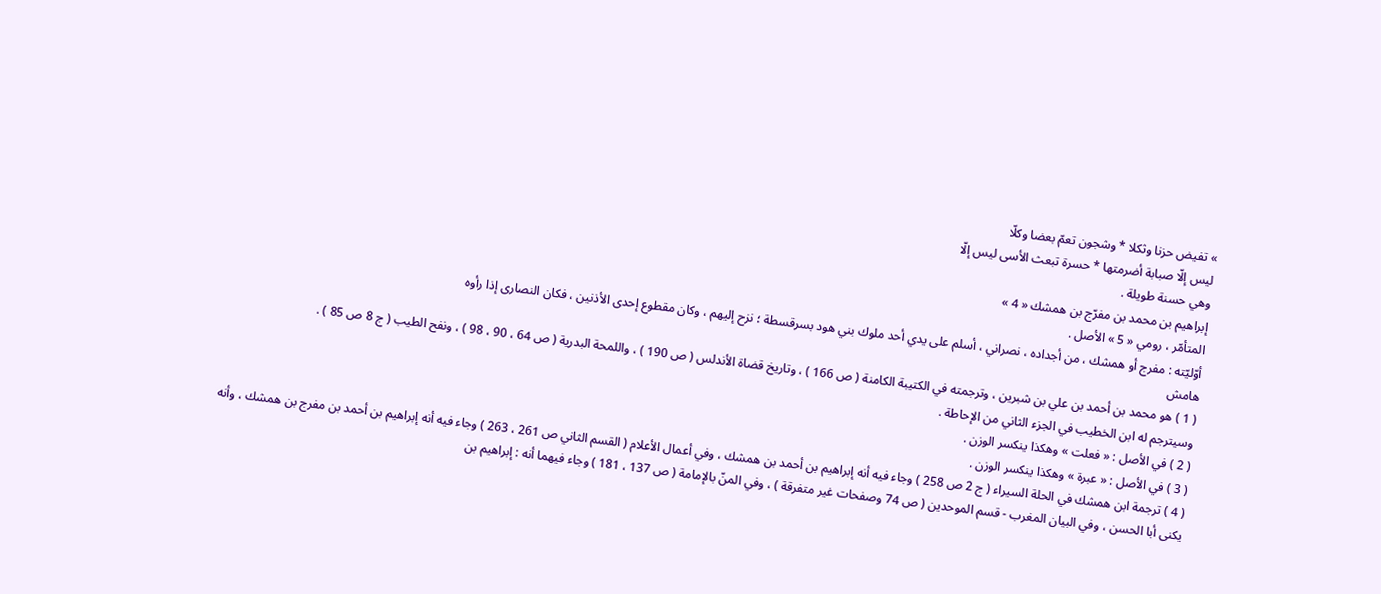» تفيض حزنا وثكلا * وشجون تعمّ بعضا وكلّا
ليس إلّا صبابة أضرمتها * حسرة تبعث الأسى ليس إلّا
وهي حسنة طويلة .
إبراهيم بن محمد بن مفرّج بن همشك « 4 »
المتأمّر ، رومي « 5 » الأصل .
أوّليّته : مفرج أو همشك ، من أجداده ، نصراني ، أسلم على يدي أحد ملوك بني هود بسرقسطة ؛ نزح إليهم ، وكان مقطوع إحدى الأذنين ، فكان النصارى إذا رأوه
هامش
( 1 ) هو محمد بن أحمد بن علي بن شبرين ، وترجمته في الكتيبة الكامنة ( ص 166 ) ، وتاريخ قضاة الأندلس ( ص 190 ) ، واللمحة البدرية ( ص 64 ، 90 ، 98 ) ، ونفح الطيب ( ج 8 ص 85 ) .
وسيترجم له ابن الخطيب في الجزء الثاني من الإحاطة .
( 2 ) في الأصل : « فعلت » وهكذا ينكسر الوزن .
( 3 ) في الأصل : « عبرة » وهكذا ينكسر الوزن .
( 4 ) ترجمة ابن همشك في الحلة السيراء ( ج 2 ص 258 ) وجاء فيه أنه إبراهيم بن أحمد بن همشك ، وفي أعمال الأعلام ( القسم الثاني ص 261 ، 263 ) وجاء فيه أنه إبراهيم بن أحمد بن مفرج بن همشك ، وأنه يكنى أبا الحسن ، وفي البيان المغرب - قسم الموحدين ( ص 74 وصفحات غير متفرقة ) ، وفي المنّ بالإمامة ( ص 137 ، 181 ) وجاء فيهما أنه : إبراهيم بن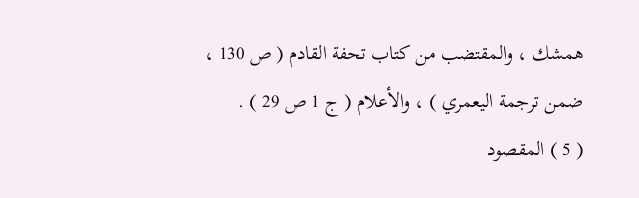همشك ، والمقتضب من كتاب تحفة القادم ( ص 130 ، ضمن ترجمة اليعمري ) ، والأعلام ( ج 1 ص 29 ) .
( 5 ) المقصود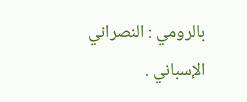بالرومي : النصراني الإسباني .